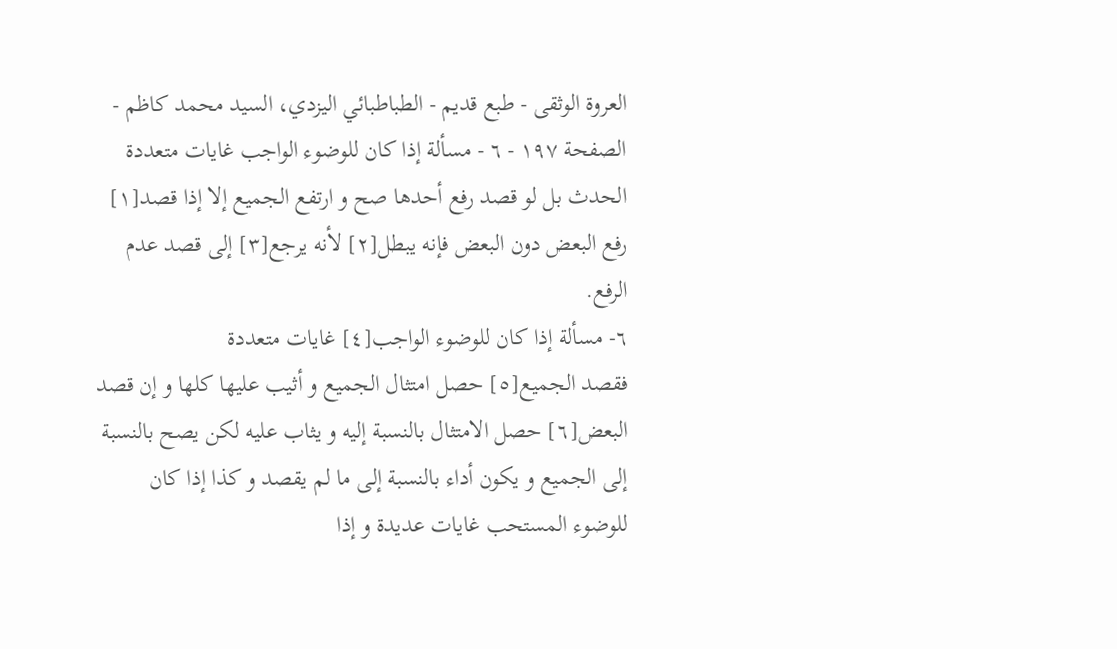العروة الوثقى - طبع قديم - الطباطبائي اليزدي، السيد محمد كاظم - الصفحة ١٩٧ - ٦ - مسألة إذا كان للوضوء الواجب غايات متعددة
الحدث بل لو قصد رفع أحدها صح و ارتفع الجميع إلا إذا قصد[١] رفع البعض دون البعض فإنه يبطل[٢] لأنه يرجع[٣] إلى قصد عدم الرفع.
٦- مسألة إذا كان للوضوء الواجب[٤] غايات متعددة
فقصد الجميع[٥] حصل امتثال الجميع و أثيب عليها كلها و إن قصد البعض[٦] حصل الامتثال بالنسبة إليه و يثاب عليه لكن يصح بالنسبة إلى الجميع و يكون أداء بالنسبة إلى ما لم يقصد و كذا إذا كان للوضوء المستحب غايات عديدة و إذا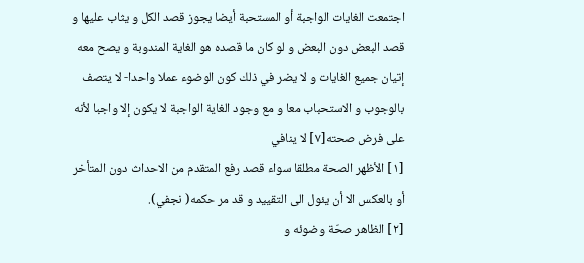اجتمعت الغايات الواجبة أو المستحبة أيضا يجوز قصد الكل و يثاب عليها و قصد البعض دون البعض و لو كان ما قصده هو الغاية المندوبة و يصح معه إتيان جميع الغايات و لا يضر في ذلك كون الوضوء عملا واحدا- لا يتصف بالوجوب و الاستحباب معا و مع وجود الغاية الواجبة لا يكون إلا واجبا لأنه على فرض صحته[٧] لا ينافي
[١] الأظهر الصحة مطلقا سواء قصد رفع المتقدم من الاحداث دون المتأخر أو بالعكس الا أن يئول الى التقييد و قد مر حكمه( نجفي).
[٢] الظاهر صحّة وضوئه و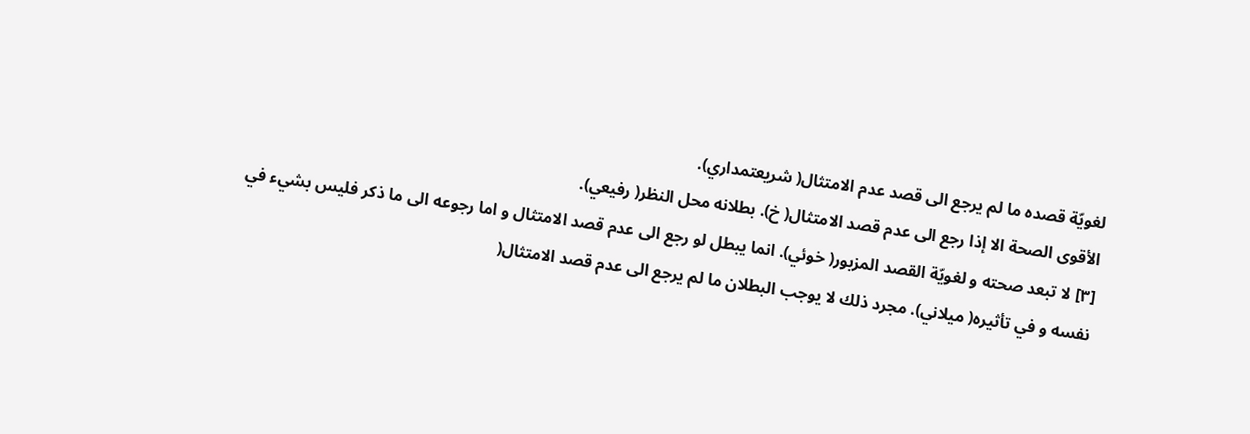لغويّة قصده ما لم يرجع الى قصد عدم الامتثال( شريعتمداري).
الأقوى الصحة الا إذا رجع الى عدم قصد الامتثال( خ). بطلانه محل النظر( رفيعي).
[٣] لا تبعد صحته و لغويّة القصد المزبور( خوئي). انما يبطل لو رجع الى عدم قصد الامتثال و اما رجوعه الى ما ذكر فليس بشيء في نفسه و في تأثيره( ميلاني). مجرد ذلك لا يوجب البطلان ما لم يرجع الى عدم قصد الامتثال(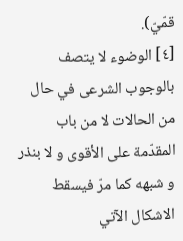قمّيّ).
[٤] الوضوء لا يتصف بالوجوب الشرعى في حال من الحالات لا من باب المقدّمة على الأقوى و لا بنذر و شبهه كما مرّ فيسقط الاشكال الآتي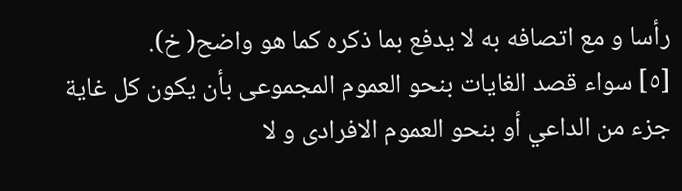رأسا و مع اتصافه به لا يدفع بما ذكره كما هو واضح( خ).
[٥] سواء قصد الغايات بنحو العموم المجموعى بأن يكون كل غاية جزء من الداعي أو بنحو العموم الافرادى و لا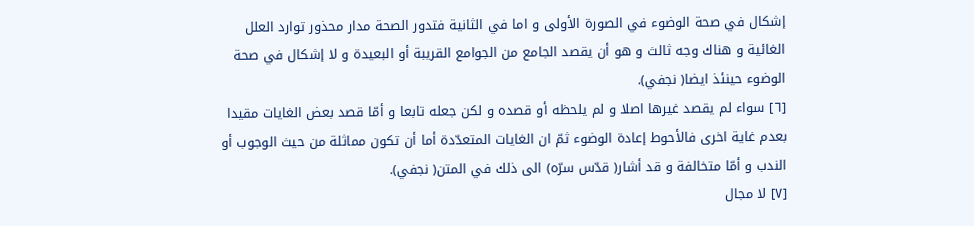إشكال في صحة الوضوء في الصورة الأولى و اما في الثانية فتدور الصحة مدار محذور توارد العلل الغائية و هناك وجه ثالث و هو أن يقصد الجامع من الجوامع القريبة أو البعيدة و لا إشكال في صحة الوضوء حينئذ ايضا( نجفي).
[٦] سواء لم يقصد غيرها اصلا و لم يلحظه أو قصده و لكن جعله تابعا و أمّا قصد بعض الغايات مقيدا بعدم غاية اخرى فالأحوط إعادة الوضوء ثمّ ان الغايات المتعدّدة أما أن تكون مماثلة من حيث الوجوب أو الندب و أمّا متخالفة و قد أشار( قدّس سرّه) الى ذلك في المتن( نجفي).
[٧] لا مجال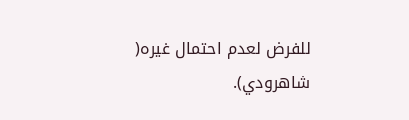للفرض لعدم احتمال غيره( شاهرودي).